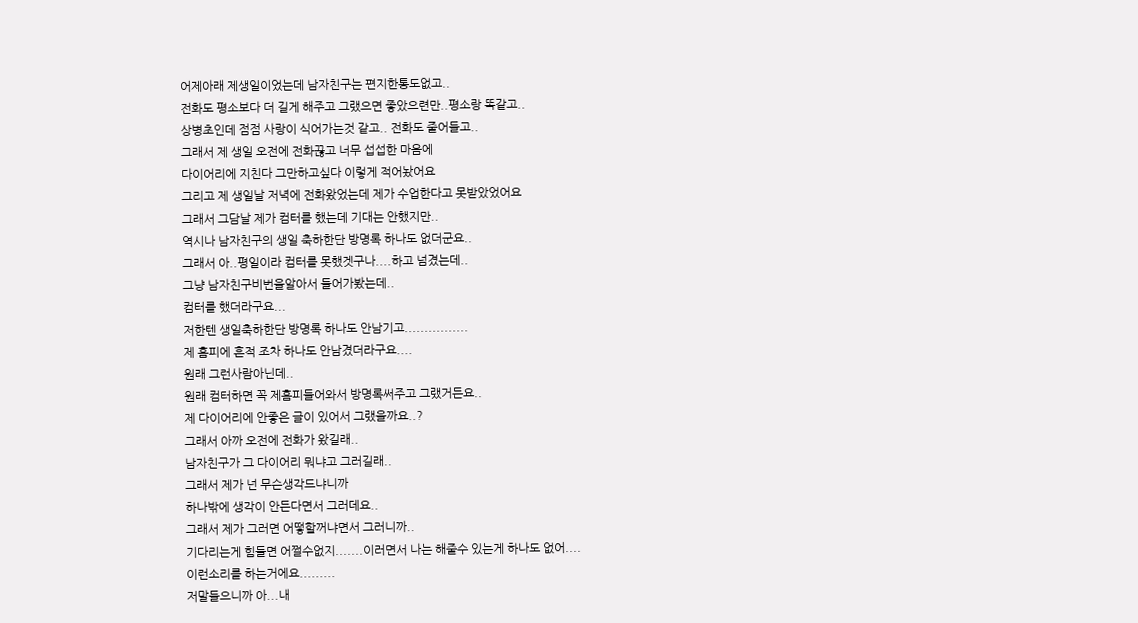어제아래 제생일이었는데 남자친구는 편지한통도없고..
전화도 평소보다 더 길게 해주고 그랬으면 좋았으련만..평소랑 똑같고..
상병초인데 점점 사랑이 식어가는것 같고.. 전화도 줄어들고..
그래서 제 생일 오전에 전화끊고 너무 섭섭한 마음에
다이어리에 지친다 그만하고싶다 이렇게 적어놨어요
그리고 제 생일날 저녁에 전화왔었는데 제가 수업한다고 못받았었어요
그래서 그담날 제가 컴터를 했는데 기대는 안했지만..
역시나 남자친구의 생일 축하한단 방명록 하나도 없더군요..
그래서 아..평일이라 컴터를 못했겟구나....하고 넘겼는데..
그냥 남자친구비번을알아서 들어가봤는데..
컴터를 했더라구요...
저한텐 생일축하한단 방명록 하나도 안남기고................
제 홈피에 흔적 조차 하나도 안남겼더라구요....
원래 그런사람아닌데..
원래 컴터하면 꼭 제홈피들어와서 방명록써주고 그랬거든요..
제 다이어리에 안좋은 글이 있어서 그랬을까요..?
그래서 아까 오전에 전화가 왔길래..
남자친구가 그 다이어리 뭐냐고 그러길래..
그래서 제가 넌 무슨생각드냐니까
하나밖에 생각이 안든다면서 그러데요..
그래서 제가 그러면 어떻할꺼냐면서 그러니까..
기다리는게 힘들면 어쩔수없지.......이러면서 나는 해줄수 있는게 하나도 없어....
이런소리를 하는거에요.........
저말들으니까 아...내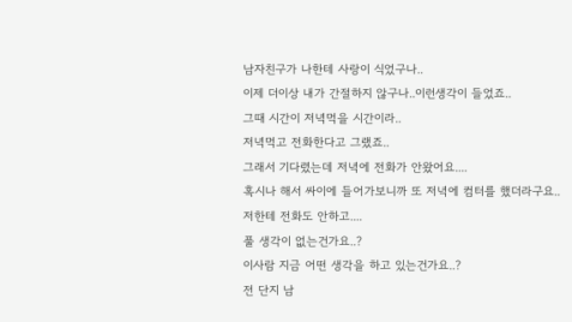남자친구가 나한테 사랑이 식었구나..
이제 더이상 내가 간절하지 않구나..이런생각이 들었죠..
그때 시간이 저녁먹을 시간이라..
저녁먹고 전화한다고 그랬죠..
그래서 기다렸는데 저녁에 전화가 안왔어요....
혹시나 해서 싸이에 들어가보니까 또 저녁에 컴터를 했더라구요..
저한테 전화도 안하고....
풀 생각이 없는건가요..?
이사람 지금 어떤 생각을 하고 있는건가요..?
전 단지 남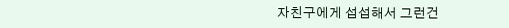자친구에게 섭섭해서 그런건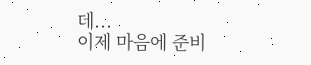데...
이제 마음에 준비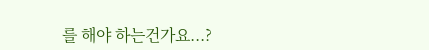를 해야 하는건가요...?